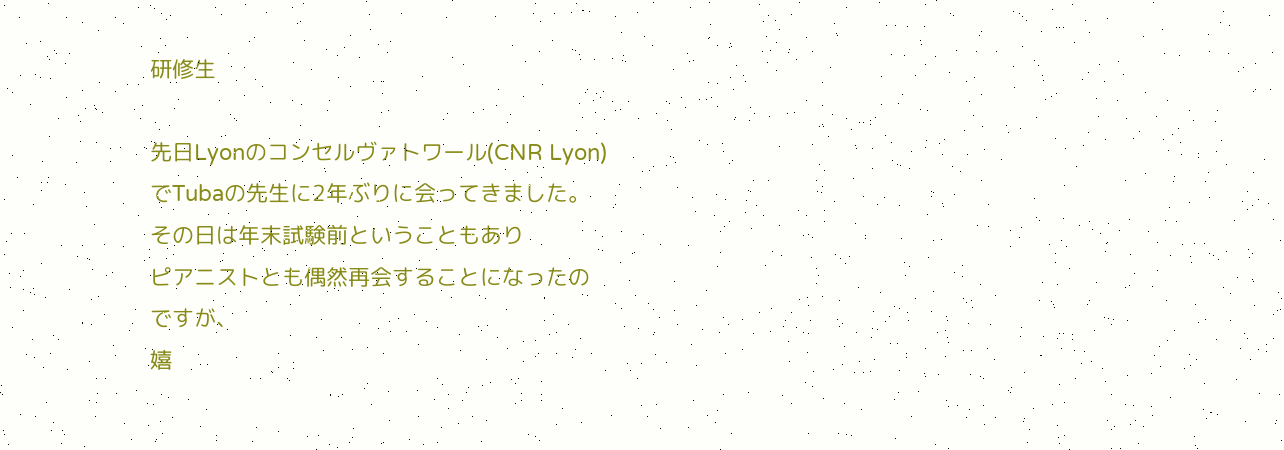研修生

先日Lyonのコンセルヴァトワール(CNR Lyon)
でTubaの先生に2年ぶりに会ってきました。
その日は年末試験前ということもあり
ピアニストとも偶然再会することになったの
ですが、
嬉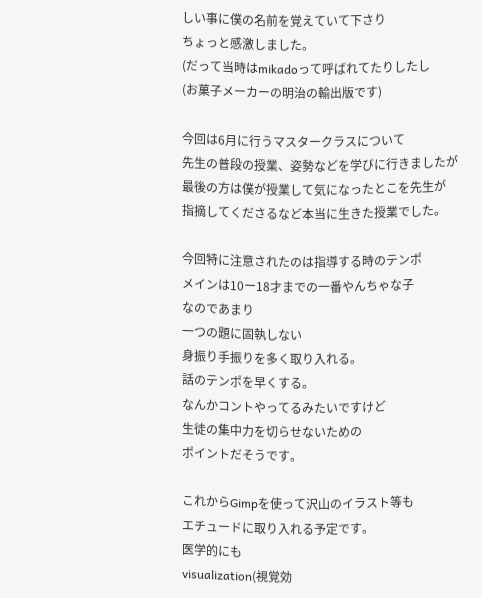しい事に僕の名前を覚えていて下さり
ちょっと感激しました。
(だって当時はmikadoって呼ばれてたりしたし
(お菓子メーカーの明治の輸出版です)

今回は6月に行うマスタークラスについて
先生の普段の授業、姿勢などを学びに行きましたが
最後の方は僕が授業して気になったとこを先生が
指摘してくださるなど本当に生きた授業でした。

今回特に注意されたのは指導する時のテンポ
メインは10ー18才までの一番やんちゃな子
なのであまり
一つの題に固執しない
身振り手振りを多く取り入れる。
話のテンポを早くする。
なんかコントやってるみたいですけど
生徒の集中力を切らせないための
ポイントだそうです。

これからGimpを使って沢山のイラスト等も
エチュードに取り入れる予定です。
医学的にも
visualization(視覚効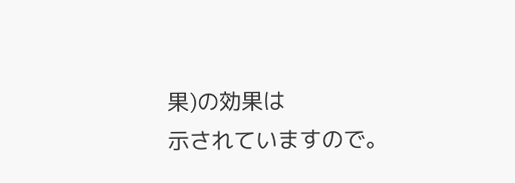果)の効果は
示されていますので。